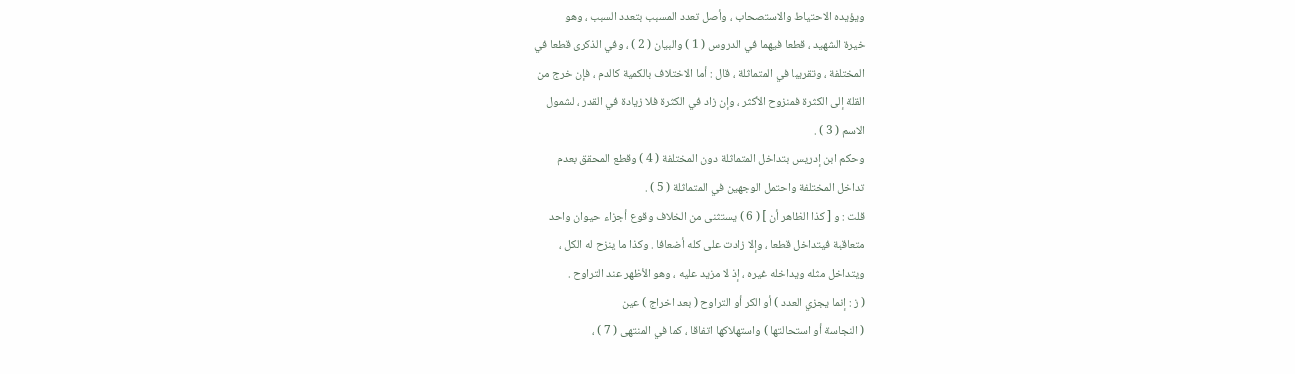ويؤيده الاحتياط والاستصحاب ، وأصل تعدد المسبب بتعدد السبب ، وهو
خيرة الشهيد ، قطعا فيهما في الدروس ( 1 ) والبيان ( 2 ) ، وفي الذكرى قطعا في
المختلفة ، وتقريبا في المتماثلة ، قال : أما الاختلاف بالكمية كالدم ، فإن خرج من
القلة إلى الكثرة فمنزوح الأكثر ، وإن زاد في الكثرة فلا زيادة في القدر ، لشمول
الاسم ( 3 ) .
وحكم ابن إدريس بتداخل المتماثلة دون المختلفة ( 4 ) وقطع المحقق بعدم
تداخل المختلفة واحتمل الوجهين في المتماثلة ( 5 ) .
قلت : و [ كذا الظاهر أن ] ( 6 ) يستثنى من الخلاف وقوع أجزاء حيوان واحد
متعاقبة فيتداخل قطعا ، وإلا زادت على كله أضعافا . وكذا ما ينزح له الكل ،
ويتداخل مثله ويداخله غيره ، إذ لا مزيد عليه ، وهو الأظهر عند التراوح .
( ز : إنما يجزي العدد ) أو الكر أو التراوح ( بعد اخراج ) عين
( النجاسة أو استحالتها ) واستهلاكها اتفاقا ، كما في المنتهى ( 7 ) ،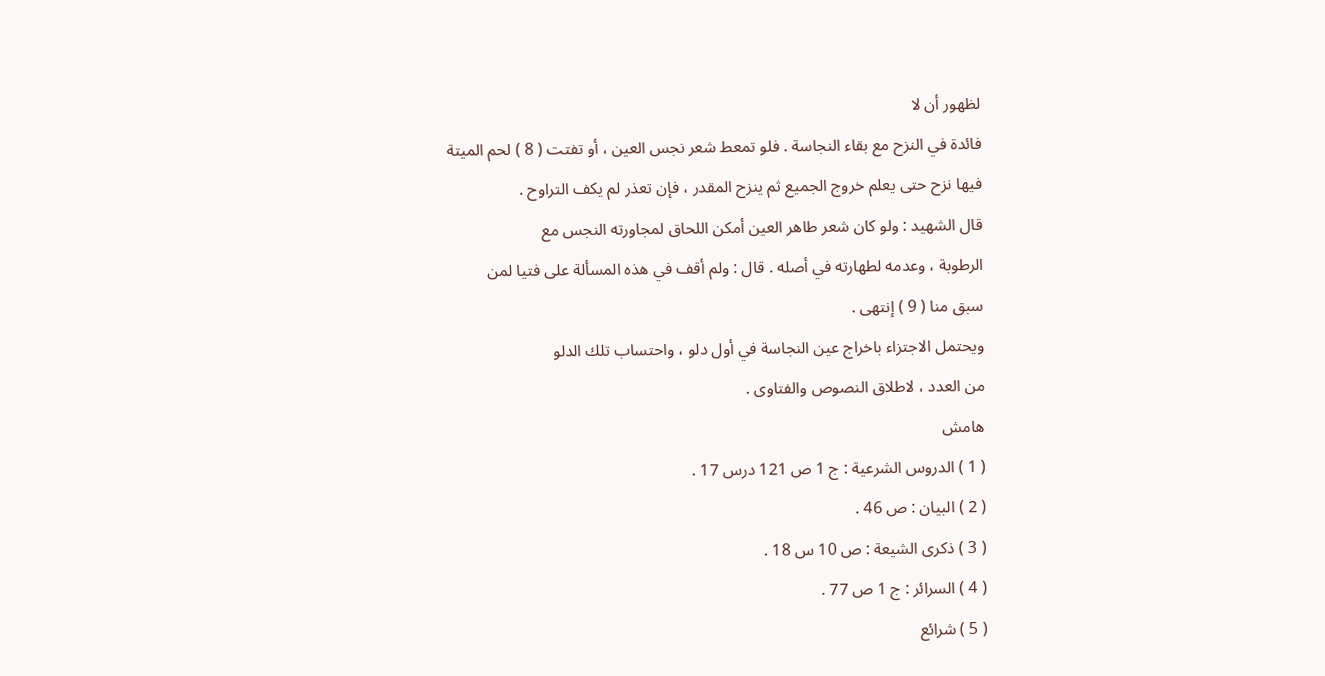لظهور أن لا
فائدة في النزح مع بقاء النجاسة . فلو تمعط شعر نجس العين ، أو تفتت ( 8 ) لحم الميتة
فيها نزح حتى يعلم خروج الجميع ثم ينزح المقدر ، فإن تعذر لم يكف التراوح .
قال الشهيد : ولو كان شعر طاهر العين أمكن اللحاق لمجاورته النجس مع
الرطوبة ، وعدمه لطهارته في أصله . قال : ولم أقف في هذه المسألة على فتيا لمن
سبق منا ( 9 ) إنتهى .
ويحتمل الاجتزاء باخراج عين النجاسة في أول دلو ، واحتساب تلك الدلو
من العدد ، لاطلاق النصوص والفتاوى .
هامش
( 1 ) الدروس الشرعية : ج 1 ص 121 درس 17 .
( 2 ) البيان : ص 46 .
( 3 ) ذكرى الشيعة : ص 10 س 18 .
( 4 ) السرائر : ج 1 ص 77 .
( 5 ) شرائع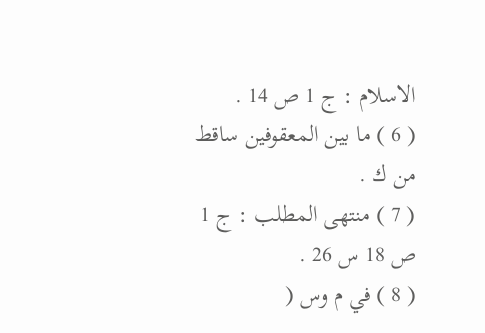الاسلام : ج 1 ص 14 .
( 6 ) ما بين المعقوفين ساقط من ك .
( 7 ) منتهى المطلب : ج 1 ص 18 س 26 .
( 8 ) في م وس (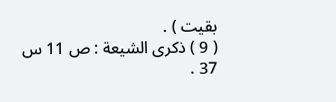بقيت ) .
( 9 ) ذكرى الشيعة : ص 11 س 37 .